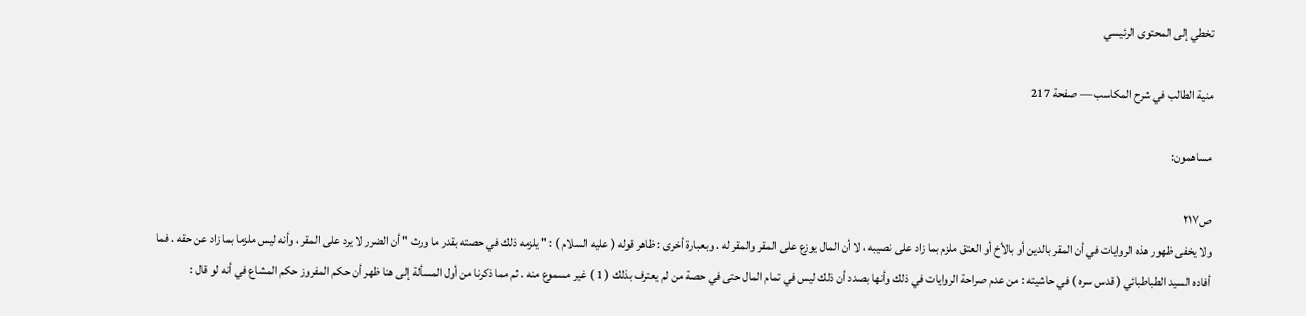تخطي إلى المحتوى الرئيسي

منية الطالب في شرح المكاسب — صفحة 217

مساهمون:

ص٢١٧
ولا يخفى ظهور هذه الروايات في أن المقر بالدين أو بالأخ أو العتق ملزم بما زاد على نصيبه ، لا أن المال يوزع على المقر والمقر له . وبعبارة أخرى : ظاهر قوله ( عليه السلام ) : " يلزمه ذلك في حصته بقدر ما ورث " أن الضرر لا يرد على المقر ، وأنه ليس ملزما بما زاد عن حقه . فما أفاده السيد الطباطبائي ( قدس سره ) في حاشيته : من عدم صراحة الروايات في ذلك وأنها بصدد أن ذلك ليس في تمام المال حتى في حصة من لم يعترف بذلك ( 1 ) غير مسموع منه . ثم مما ذكرنا من أول المسألة إلى هنا ظهر أن حكم المفروز حكم المشاع في أنه لو قال :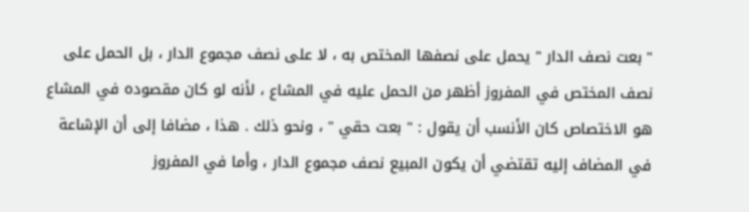" بعت نصف الدار " يحمل على نصفها المختص به ، لا على نصف مجموع الدار ، بل الحمل على نصف المختص في المفروز أظهر من الحمل عليه في المشاع ، لأنه لو كان مقصوده في المشاع هو الاختصاص كان الأنسب أن يقول : " بعت حقي " ، ونحو ذلك . هذا ، مضافا إلى أن الإشاعة في المضاف إليه تقتضي أن يكون المبيع نصف مجموع الدار ، وأما في المفروز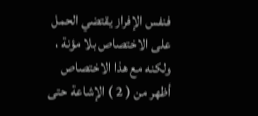فنفس الإفراز يقتضي الحمل على الاختصاص بلا مؤنة ، ولكنه مع هذا الاختصاص أظهر من ( 2 ) الإشاعة حتى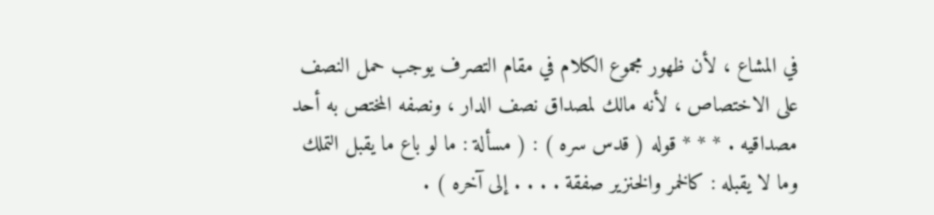في المشاع ، لأن ظهور مجموع الكلام في مقام التصرف يوجب حمل النصف على الاختصاص ، لأنه مالك لمصداق نصف الدار ، ونصفه المختص به أحد مصداقيه . * * * قوله ( قدس سره ) : ( مسألة : ما لو باع ما يقبل التملك وما لا يقبله : كالخمر والخنزير صفقة . . . . إلى آخره ) .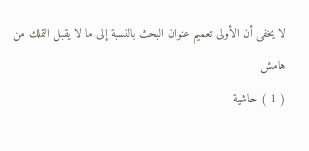لا يخفى أن الأولى تعميم عنوان البحث بالنسبة إلى ما لا يقبل التملك من
هامش
( 1 ) حاشية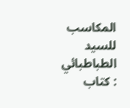المكاسب للسيد الطباطبائي : كتاب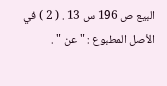البيع ص 196 س 13 . ( 2 ) في الأصل المطبوع : " عن " .